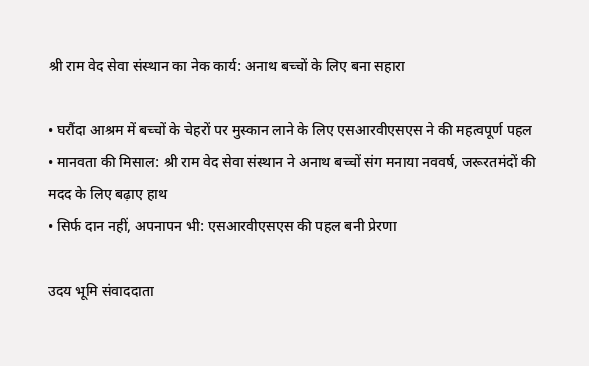श्री राम वेद सेवा संस्थान का नेक कार्य: अनाथ बच्चों के लिए बना सहारा

• घरौंदा आश्रम में बच्चों के चेहरों पर मुस्कान लाने के लिए एसआरवीएसएस ने की महत्वपूर्ण पहल
• मानवता की मिसाल: श्री राम वेद सेवा संस्थान ने अनाथ बच्चों संग मनाया नववर्ष, जरूरतमंदों की मदद के लिए बढ़ाए हाथ
• सिर्फ दान नहीं, अपनापन भी: एसआरवीएसएस की पहल बनी प्रेरणा

उदय भूमि संवाददाता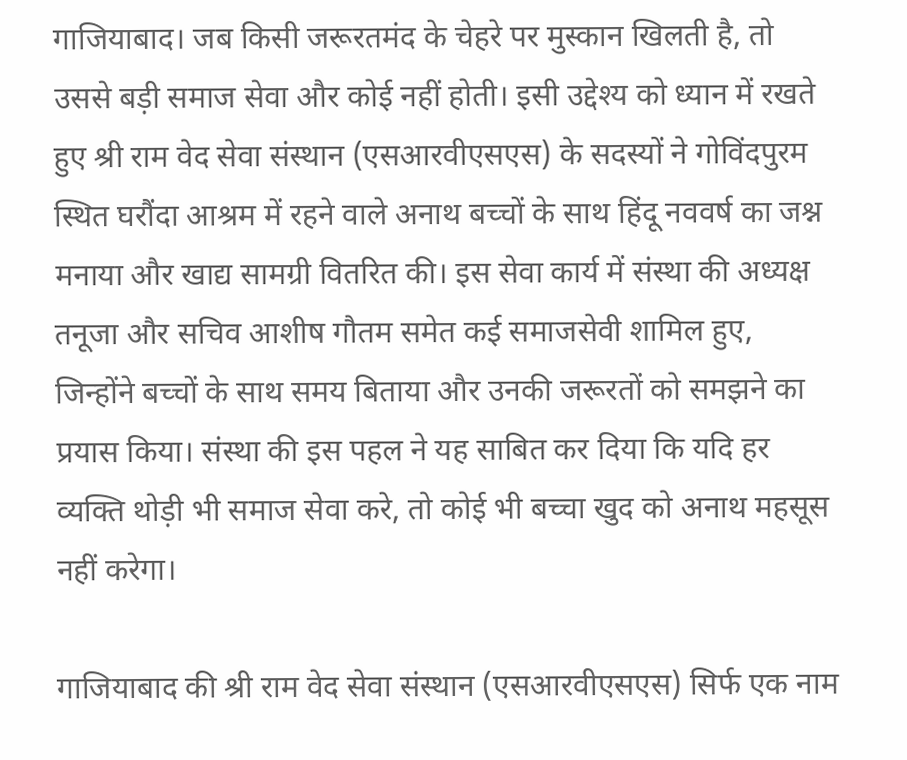गाजियाबाद। जब किसी जरूरतमंद के चेहरे पर मुस्कान खिलती है, तो उससे बड़ी समाज सेवा और कोई नहीं होती। इसी उद्देश्य को ध्यान में रखते हुए श्री राम वेद सेवा संस्थान (एसआरवीएसएस) के सदस्यों ने गोविंदपुरम स्थित घरौंदा आश्रम में रहने वाले अनाथ बच्चों के साथ हिंदू नववर्ष का जश्न मनाया और खाद्य सामग्री वितरित की। इस सेवा कार्य में संस्था की अध्यक्ष तनूजा और सचिव आशीष गौतम समेत कई समाजसेवी शामिल हुए, जिन्होंने बच्चों के साथ समय बिताया और उनकी जरूरतों को समझने का प्रयास किया। संस्था की इस पहल ने यह साबित कर दिया कि यदि हर व्यक्ति थोड़ी भी समाज सेवा करे, तो कोई भी बच्चा खुद को अनाथ महसूस नहीं करेगा।

गाजियाबाद की श्री राम वेद सेवा संस्थान (एसआरवीएसएस) सिर्फ एक नाम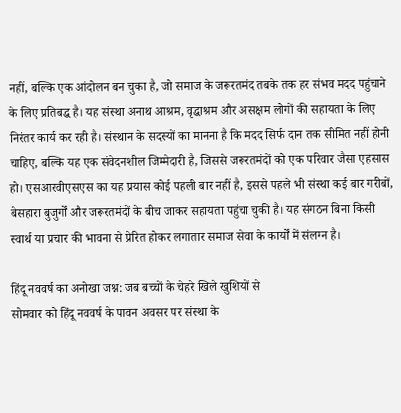नहीं, बल्कि एक आंदोलन बन चुका है, जो समाज के जरूरतमंद तबके तक हर संभव मदद पहुंचाने के लिए प्रतिबद्ध है। यह संस्था अनाथ आश्रम, वृद्धाश्रम और असक्षम लोगों की सहायता के लिए निरंतर कार्य कर रही है। संस्थान के सदस्यों का मानना है कि मदद सिर्फ दान तक सीमित नहीं होनी चाहिए, बल्कि यह एक संवेदनशील जिम्मेदारी है, जिससे जरूरतमंदों को एक परिवार जैसा एहसास हो। एसआरवीएसएस का यह प्रयास कोई पहली बार नहीं है, इससे पहले भी संस्था कई बार गरीबों, बेसहारा बुजुर्गों और जरूरतमंदों के बीच जाकर सहायता पहुंचा चुकी है। यह संगठन बिना किसी स्वार्थ या प्रचार की भावना से प्रेरित होकर लगातार समाज सेवा के कार्यों में संलग्न है।

हिंदू नववर्ष का अनोखा जश्न: जब बच्चों के चेहरे खिले खुशियों से
सोमवार को हिंदू नववर्ष के पावन अवसर पर संस्था के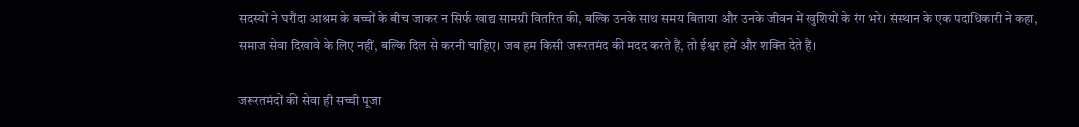सदस्यों ने घरौंदा आश्रम के बच्चों के बीच जाकर न सिर्फ खाद्य सामग्री वितरित की, बल्कि उनके साथ समय बिताया और उनके जीवन में खुशियों के रंग भरे। संस्थान के एक पदाधिकारी ने कहा, समाज सेवा दिखावे के लिए नहीं, बल्कि दिल से करनी चाहिए। जब हम किसी जरूरतमंद की मदद करते हैं, तो ईश्वर हमें और शक्ति देते हैं।

जरूरतमंदों की सेवा ही सच्ची पूजा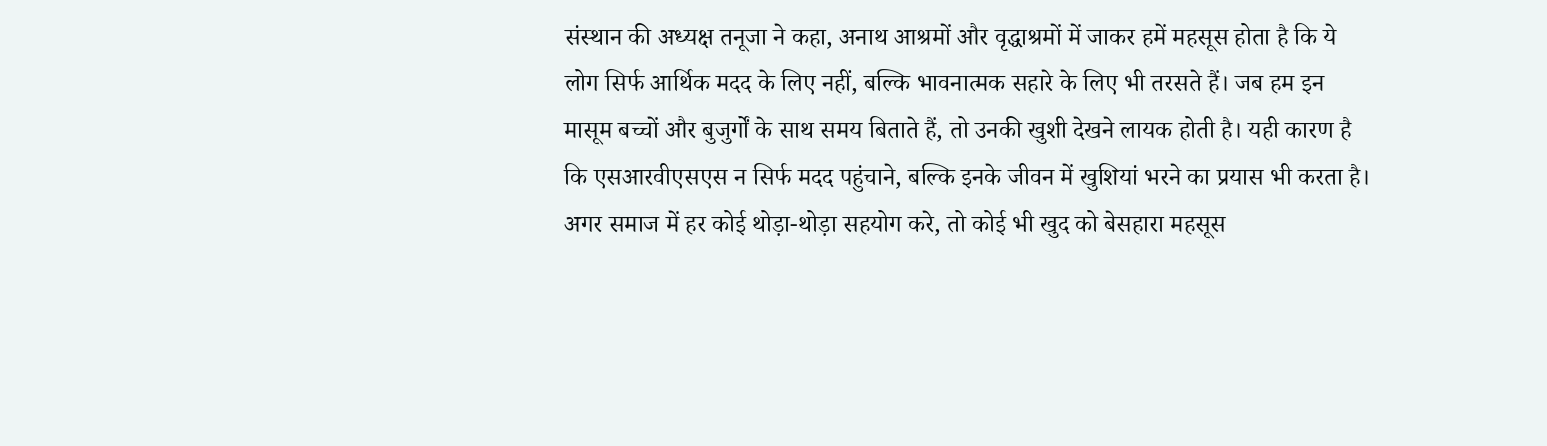संस्थान की अध्यक्ष तनूजा ने कहा, अनाथ आश्रमों और वृद्धाश्रमों में जाकर हमें महसूस होता है कि ये लोग सिर्फ आर्थिक मदद के लिए नहीं, बल्कि भावनात्मक सहारे के लिए भी तरसते हैं। जब हम इन मासूम बच्चों और बुजुर्गों के साथ समय बिताते हैं, तो उनकी खुशी देखने लायक होती है। यही कारण है कि एसआरवीएसएस न सिर्फ मदद पहुंचाने, बल्कि इनके जीवन में खुशियां भरने का प्रयास भी करता है। अगर समाज में हर कोई थोड़ा-थोड़ा सहयोग करे, तो कोई भी खुद को बेसहारा महसूस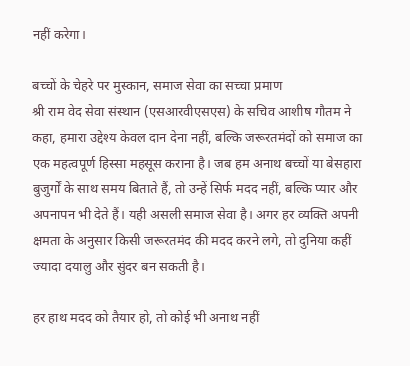नहीं करेगा।

बच्चों के चेहरे पर मुस्कान, समाज सेवा का सच्चा प्रमाण
श्री राम वेद सेवा संस्थान (एसआरवीएसएस) के सचिव आशीष गौतम ने कहा, हमारा उद्देश्य केवल दान देना नहीं, बल्कि जरूरतमंदों को समाज का एक महत्वपूर्ण हिस्सा महसूस कराना है। जब हम अनाथ बच्चों या बेसहारा बुजुर्गों के साथ समय बिताते हैं, तो उन्हें सिर्फ मदद नहीं, बल्कि प्यार और अपनापन भी देते हैं। यही असली समाज सेवा है। अगर हर व्यक्ति अपनी क्षमता के अनुसार किसी जरूरतमंद की मदद करने लगे, तो दुनिया कहीं ज्यादा दयालु और सुंदर बन सकती है।

हर हाथ मदद को तैयार हो, तो कोई भी अनाथ नहीं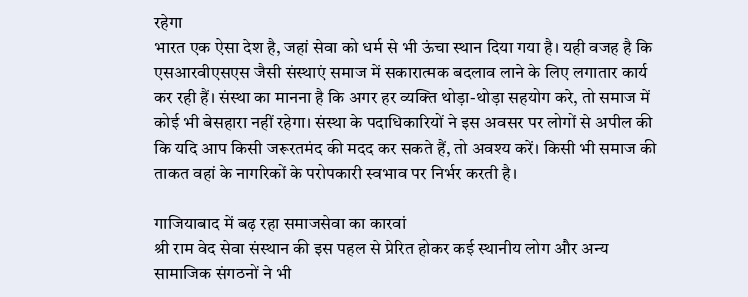रहेगा
भारत एक ऐसा देश है, जहां सेवा को धर्म से भी ऊंचा स्थान दिया गया है। यही वजह है कि एसआरवीएसएस जैसी संस्थाएं समाज में सकारात्मक बदलाव लाने के लिए लगातार कार्य कर रही हैं। संस्था का मानना है कि अगर हर व्यक्ति थोड़ा-थोड़ा सहयोग करे, तो समाज में कोई भी बेसहारा नहीं रहेगा। संस्था के पदाधिकारियों ने इस अवसर पर लोगों से अपील की कि यदि आप किसी जरूरतमंद की मदद कर सकते हैं, तो अवश्य करें। किसी भी समाज की ताकत वहां के नागरिकों के परोपकारी स्वभाव पर निर्भर करती है।

गाजियाबाद में बढ़ रहा समाजसेवा का कारवां
श्री राम वेद सेवा संस्थान की इस पहल से प्रेरित होकर कई स्थानीय लोग और अन्य सामाजिक संगठनों ने भी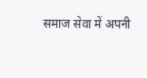समाज सेवा में अपनी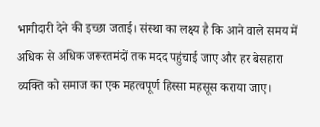भागीदारी देने की इच्छा जताई। संस्था का लक्ष्य है कि आने वाले समय में अधिक से अधिक जरूरतमंदों तक मदद पहुंचाई जाए और हर बेसहारा व्यक्ति को समाज का एक महत्वपूर्ण हिस्सा महसूस कराया जाए।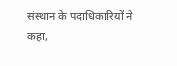संस्थान के पदाधिकारियों ने कहा,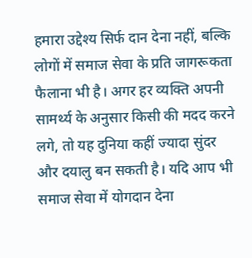हमारा उद्देश्य सिर्फ दान देना नहीं, बल्कि लोगों में समाज सेवा के प्रति जागरूकता फैलाना भी है। अगर हर व्यक्ति अपनी सामर्थ्य के अनुसार किसी की मदद करने लगे, तो यह दुनिया कहीं ज्यादा सुंदर और दयालु बन सकती है। यदि आप भी समाज सेवा में योगदान देना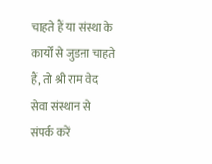चाहते हैं या संस्था के कार्यों से जुडऩा चाहते हैं, तो श्री राम वेद सेवा संस्थान से संपर्क करें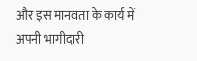और इस मानवता के कार्य में अपनी भागीदारी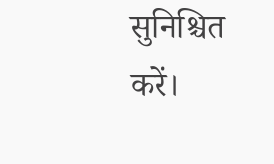सुनिश्चित करें।